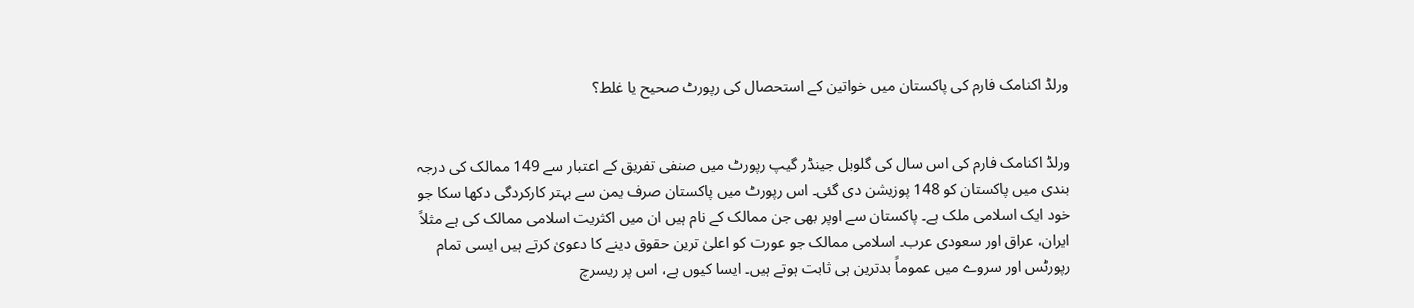ورلڈ اکنامک فارم کی پاکستان میں خواتین کے استحصال کی رپورٹ صحیح یا غلط؟


ورلڈ اکنامک فارم کی اس سال کی گلوبل جینڈر گیپ رپورٹ میں صنفی تفریق کے اعتبار سے 149 ممالک کی درجہ بندی میں پاکستان کو 148 پوزیشن دی گئی۔ اس رپورٹ میں پاکستان صرف یمن سے بہتر کارکردگی دکھا سکا جو خود ایک اسلامی ملک ہے۔ پاکستان سے اوپر بھی جن ممالک کے نام ہیں ان میں اکثریت اسلامی ممالک کی ہے مثلاً ایران، عراق اور سعودی عرب۔ اسلامی ممالک جو عورت کو اعلیٰ ترین حقوق دینے کا دعویٰ کرتے ہیں ایسی تمام رپورٹس اور سروے میں عموماً بدترین ہی ثابت ہوتے ہیں۔ ایسا کیوں ہے، اس پر ریسرچ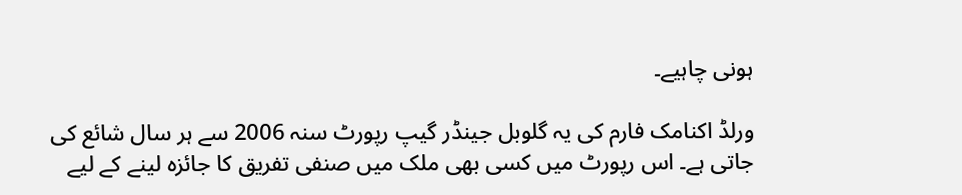ہونی چاہیے۔

ورلڈ اکنامک فارم کی یہ گلوبل جینڈر گیپ رپورٹ سنہ 2006 سے ہر سال شائع کی جاتی ہے۔ اس رپورٹ میں کسی بھی ملک میں صنفی تفریق کا جائزہ لینے کے لیے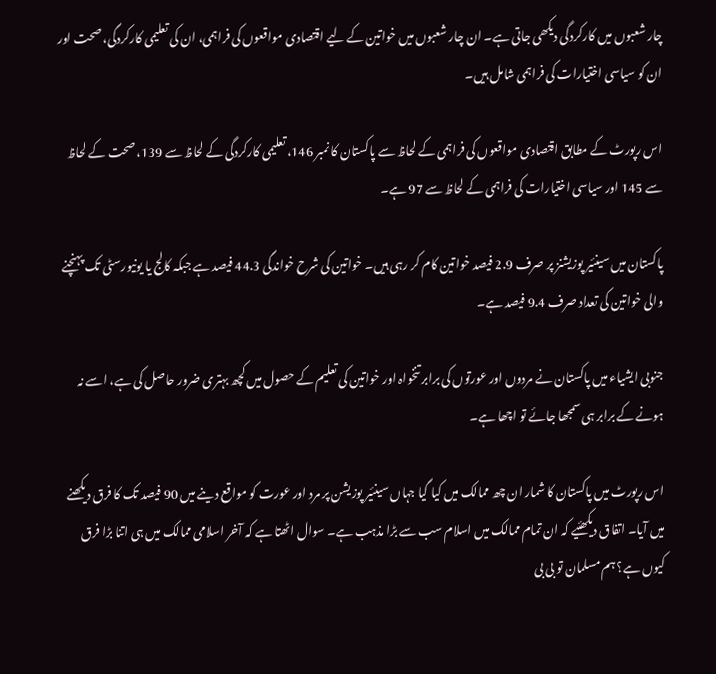چار شعبوں میں کارکردگی دیکھی جاتی ہے۔ ان چار شعبوں میں خواتین کے لیے اقتصادی مواقعوں کی فراہمی، ان کی تعلیمی کارکردگی، صحت اور ان کو سیاسی اختیارات کی فراہمی شامل ہیں۔

اس رپورٹ کے مطابق اقتصادی مواقعوں کی فراہمی کے لحاظ سے پاکستان کا نمبر 146، تعلیمی کارکردگی کے لحاظ سے 139، صحت کے لحاظ سے 145 اور سیاسی اختیارات کی فراہمی کے لحاظ سے 97 ہے۔

پاکستان میں سینئیر پوزیشنز پر صرف 2.9 فیصد خواتین کام کر رہی ہیں۔ خواتین کی شرح خواندگی 44.3 فیصد ہے جبکہ کالج یا یونیورسٹی تک پہنچنے والی خواتین کی تعداد صرف 9.4 فیصد ہے۔

جنوبی ایشیاء میں پاکستان نے مردوں اور عورتوں کی برابر تنخواہ اور خواتین کی تعلیم کے حصول میں کچھ بہتری ضرور حاصل کی ہے، اسے نہ ہونے کے برابر ہی سمجھا جائے تو اچھا ہے۔

اس رپورٹ میں پاکستان کا شمار ان چھ ممالک میں کیا گیا جہاں سینئیر پوزیشن پر مرد اور عورت کو مواقع دینے میں 90 فیصد تک کا فرق دیکھنے میں آیا۔ اتفاق دیکھئیے کہ ان تمام ممالک میں اسلام سب سے بڑا مذہب ہے۔ سوال اٹھتا ہے کہ آخر اسلامی ممالک میں ہی اتنا بڑا فرق کیوں ہے؟ ہم مسلمان تو بی بی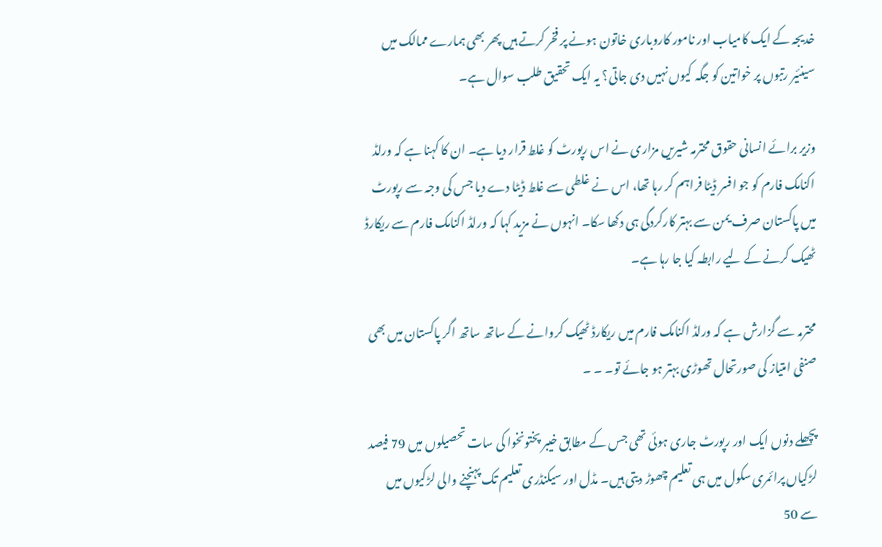خدیجہ کے ایک کامیاب اور نامور کاروباری خاتون ہونے پر فخر کرتے ہیں پھر بھی ہمارے ممالک میں سینئیر رتبوں پر خواتین کو جگہ کیوں نہیں دی جاتی؟ یہ ایک تحقیق طلب سوال ہے۔

وزیر برائے انسانی حقوق محترمہ شیریں مزاری نے اس رپورٹ کو غلط قرار دیا ہے۔ ان کا کہنا ہے کہ ورلڈ اکنامک فارم کو جو افسر ڈیٹا فراہم کر رہا تھا، اس نے غلطی سے غلط ڈیٹا دے دیا جس کی وجہ سے رپورٹ میں پاکستان صرف یمن سے بہتر کارکردگی ہی دکھا سکا۔ انہوں نے مزید کہا کہ ورلڈ اکنامک فارم سے ریکارڈ ٹھیک کرنے کے لیے رابطہ کیا جا رہا ہے۔

محترمہ سے گزارش ہے کہ ورلڈ اکنامک فارم میں ریکارڈ ٹھیک کروانے کے ساتھ ساتھ اگر پاکستان میں بھی صنفی امتیاز کی صورتحال تھوڑی بہتر ہو جائے تو۔ ۔ ۔

پچھلے دنوں ایک اور رپورٹ جاری ہوئی تھی جس کے مطابق خیبر پختونخوا کی سات تحصیلوں میں 79 فیصد لڑکیاں پرائمری سکول میں ہی تعلیم چھوڑ دیتی ہیں۔ مڈل اور سیکنڈری تعلیم تک پہنچنے والی لڑکیوں میں سے 50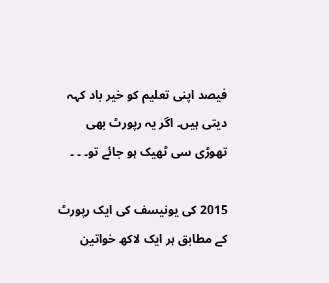فیصد اپنی تعلیم کو خیر باد کہہ دیتی ہیں۔ اگر یہ رپورٹ بھی تھوڑی سی ٹھیک ہو جائے تو۔ ۔ ۔

2015 کی یونیسف کی ایک رپورٹ کے مطابق ہر ایک لاکھ خواتین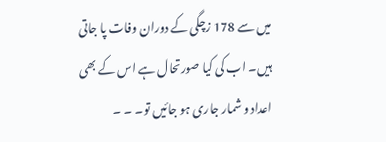میں سے 178 زچگی کے دوران وفات پا جاتی ہیں۔ اب کی کیا صورتحال ہے اس کے بھی اعداد و شمار جاری ہو جائیں تو۔ ۔ ۔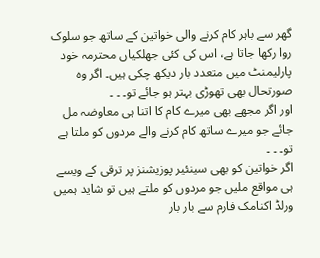گھر سے باہر کام کرنے والی خواتین کے ساتھ جو سلوک روا رکھا جاتا ہے، اس کی کئی جھلکیاں محترمہ خود پارلیمنٹ میں متعدد بار دیکھ چکی ہیں۔ اگر وہ صورتحال بھی تھوڑی بہتر ہو جائے تو۔ ۔ ۔
اور اگر مجھے بھی میرے کام کا اتنا ہی معاوضہ مل جائے جو میرے ساتھ کام کرنے والے مردوں کو ملتا ہے تو۔ ۔ ۔
اگر خواتین کو بھی سینئیر پوزیشنز پر ترقی کے ویسے ہی مواقع ملیں جو مردوں کو ملتے ہیں تو شاید ہمیں ورلڈ اکنامک فارم سے بار بار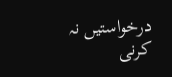درخواستیں نہ کرنی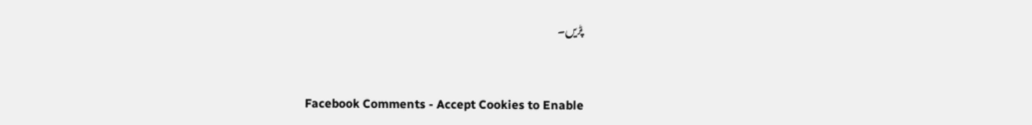پڑیں۔


Facebook Comments - Accept Cookies to Enable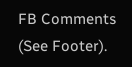FB Comments (See Footer).